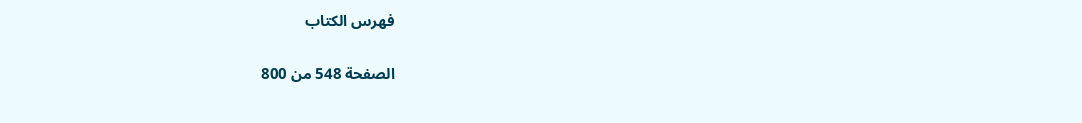فهرس الكتاب

الصفحة 548 من 800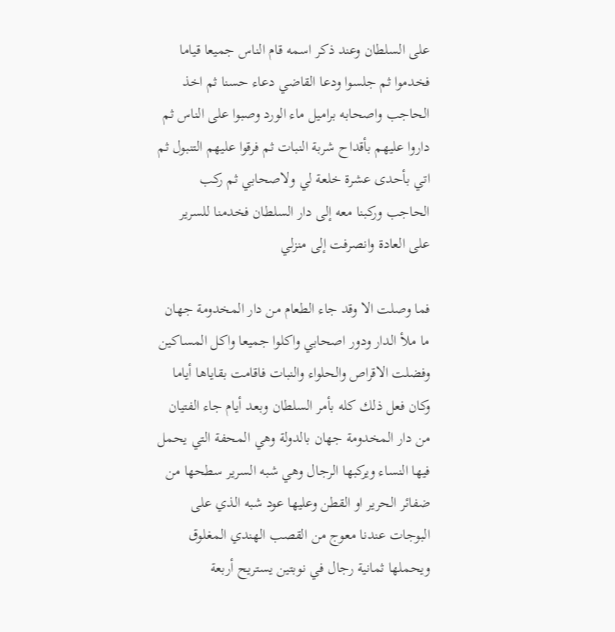على السلطان وعند ذكر اسمه قام الناس جميعا قياما فخدموا ثم جلسوا ودعا القاضي دعاء حسنا ثم اخذ الحاجب واصحابه براميل ماء الورد وصبوا على الناس ثم داروا عليهم بأقداح شربة النبات ثم فرقوا عليهم التنبول ثم اتي بأحدى عشرة خلعة لي ولاصحابي ثم ركب الحاجب وركبنا معه إلى دار السلطان فخدمنا للسرير على العادة وانصرفت إلى منزلي

فما وصلت الا وقد جاء الطعام من دار المخدومة جهان ما ملأ الدار ودور اصحابي واكلوا جميعا واكل المساكين وفضلت الاقراص والحلواء والنبات فاقامت بقاياها أياما وكان فعل ذلك كله بأمر السلطان وبعد أيام جاء الفتيان من دار المخدومة جهان بالدولة وهي المحفة التي يحمل فيها النساء ويركبها الرجال وهي شبه السرير سطحها من ضفائر الحرير او القطن وعليها عود شبه الذي على البوجات عندنا معوج من القصب الهندي المغلوق ويحملها ثمانية رجال في نوبتين يستريح أربعة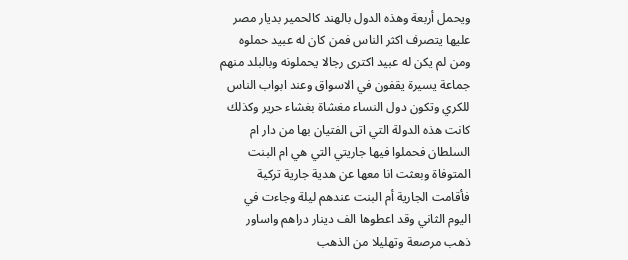ويحمل أربعة وهذه الدول بالهند كالحمير بديار مصر عليها يتصرف اكثر الناس فمن كان له عبيد حملوه ومن لم يكن له عبيد اكترى رجالا يحملونه وبالبلد منهم جماعة يسيرة يقفون في الاسواق وعند ابواب الناس للكري وتكون دول النساء مغشاة بغشاء حرير وكذلك كانت هذه الدولة التي اتى الفتيان بها من دار ام السلطان فحملوا فيها جاريتي التي هي ام البنت المتوفاة وبعثت انا معها عن هدية جارية تركية فأقامت الجارية أم البنت عندهم ليلة وجاءت في اليوم الثاني وقد اعطوها الف دينار دراهم واساور ذهب مرصعة وتهليلا من الذهب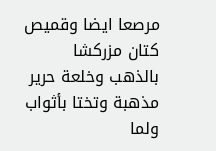مرصعا ايضا وقميص كتان مزركشا بالذهب وخلعة حرير مذهبة وتختا بأثواب ولما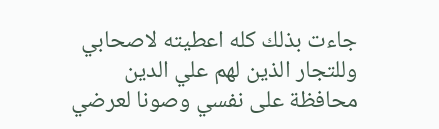جاءت بذلك كله اعطيته لاصحابي وللتجار الذين لهم علي الدين محافظة على نفسي وصونا لعرضي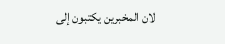لان المخبرين يكتبون إلى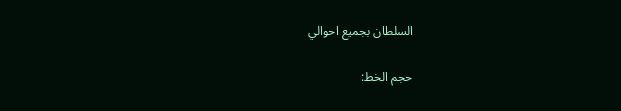السلطان بجميع احوالي

حجم الخط: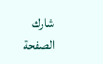شارك الصفحة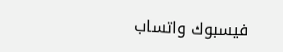فيسبوك واتساب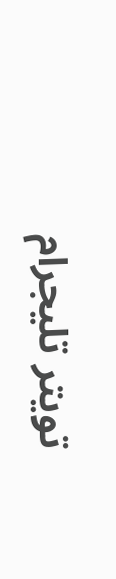تويتر تليجرام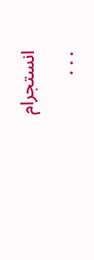انستجرام
. . .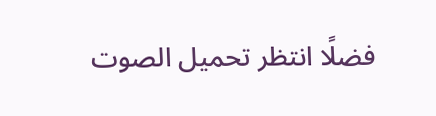فضلًا انتظر تحميل الصوت